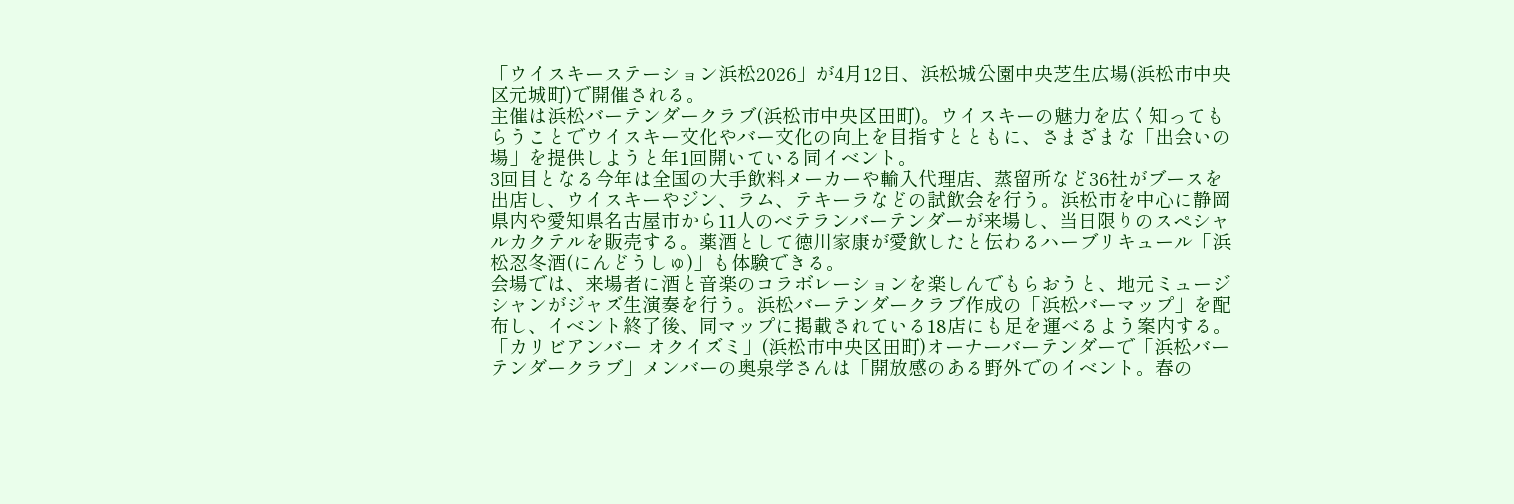「ウイスキーステーション浜松2026」が4月12日、浜松城公園中央芝生広場(浜松市中央区元城町)で開催される。
主催は浜松バーテンダークラブ(浜松市中央区田町)。ウイスキーの魅力を広く知ってもらうことでウイスキー文化やバー文化の向上を目指すとともに、さまざまな「出会いの場」を提供しようと年1回開いている同イベント。
3回目となる今年は全国の大手飲料メーカーや輸入代理店、蒸留所など36社がブースを出店し、ウイスキーやジン、ラム、テキーラなどの試飲会を行う。浜松市を中心に静岡県内や愛知県名古屋市から11人のベテランバーテンダーが来場し、当日限りのスペシャルカクテルを販売する。薬酒として徳川家康が愛飲したと伝わるハーブリキュール「浜松忍冬酒(にんどうしゅ)」も体験できる。
会場では、来場者に酒と音楽のコラボレーションを楽しんでもらおうと、地元ミュージシャンがジャズ生演奏を行う。浜松バーテンダークラブ作成の「浜松バーマップ」を配布し、イベント終了後、同マップに掲載されている18店にも足を運べるよう案内する。
「カリビアンバー オクイズミ」(浜松市中央区田町)オーナーバーテンダーで「浜松バーテンダークラブ」メンバーの奥泉学さんは「開放感のある野外でのイベント。春の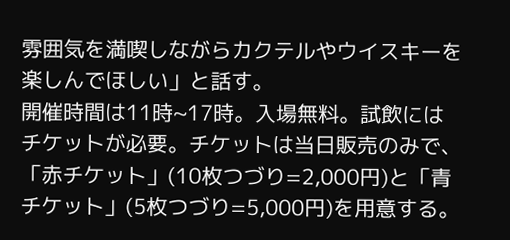雰囲気を満喫しながらカクテルやウイスキーを楽しんでほしい」と話す。
開催時間は11時~17時。入場無料。試飲にはチケットが必要。チケットは当日販売のみで、「赤チケット」(10枚つづり=2,000円)と「青チケット」(5枚つづり=5,000円)を用意する。